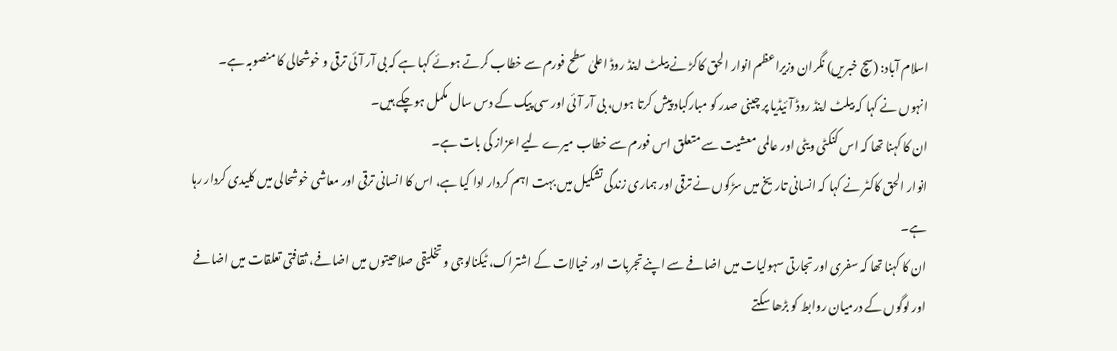اسلام آباد: (سچ خبریں) نگران وزیراعظم انوار الحق کاکڑ نے بیلٹ اینڈ روڈ اعلیٰ سطح فورم سے خطاب کرتے ہوئے کہا ہے کہ بی آر آئی ترقی و خوشحالی کا منصوبہ ہے۔
انہوں نے کہا کہ بیلٹ اینڈ روڈ آئیڈیا پر چینی صدر کو مبارکباد پیش کرتا ہوں، بی آر آئی اور سی پیک کے دس سال مکمل ہوچکے ہیں۔
ان کا کہنا تھا کہ اس کنکٹی ویٹی اور عالمی معشیت سے متعلق اس فورم سے خطاب میرے لیے اعزاز کی بات ہے۔
انوار الحق کاکٹر نے کہا کہ انسانی تاریخ میں سڑکوں نے ترقی اور ہماری زندگی تشکیل میں بہت اہم کردار ادا کیا ہے، اس کا انسانی ترقی اور معاشی خوشحالی میں کلیدی کردار رہا ہے۔
ان کا کہنا تھا کہ سفری اور تجارتی سہولیات میں اضافے سے اپنے تجربات اور خیالات کے اشتراک، ٹیکنالوجی و تخلیقی صلاحیتوں میں اضافے، ثقافتی تعلقات میں اضافے اور لوگوں کے درمیان روابط کو بڑھا سکتے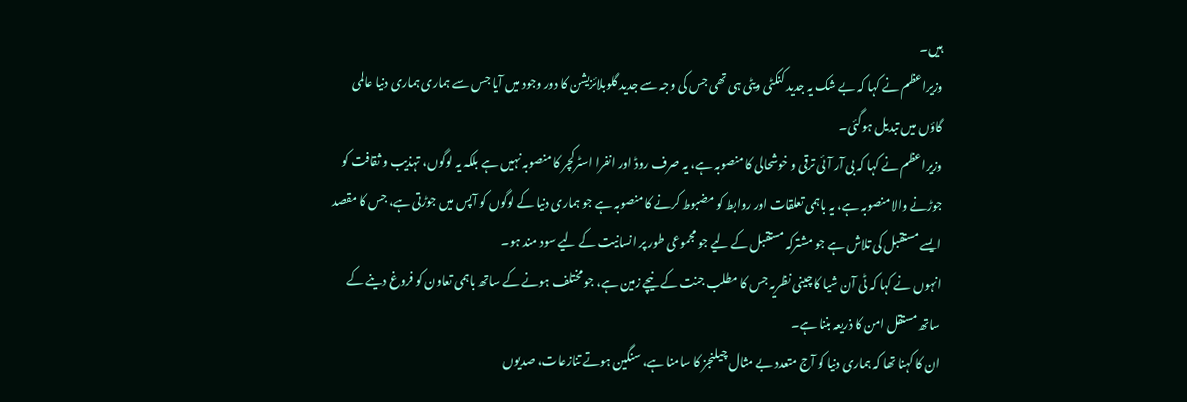ہیں۔
وزیراعظم نے کہا کہ بے شک یہ جدید کنکٹی ویٹی ہی تھی جس کی وجہ سے جدید گلوبلائزیشن کا دور وجود میں آیا جس سے ہماری ہماری دنیا عالمی گاؤں میں تبدیل ہوگئی۔
وزیراعظم نے کہا کہ بی آر آئی ترقی و خوشحالی کا منصوبہ ہے، یہ صرف روڈ اور انفرا اسٹرکچر کا منصوبہ نہیں ہے بلکہ یہ لوگوں، تہذیب و ثقافت کو جوڑنے والا منصوبہ ہے، یہ باہمی تعلقات اور روابط کو مضبوط کرنے کا منصوبہ ہے جو ہماری دنیا کے لوگوں کو آپس میں جوڑتی ہے، جس کا مقصد ایسے مستقبل کی تلاش ہے جو مشترکہ مستقبل کے لیے جو مجموعی طور پر انسانیت کے لیے سود مند ہو۔
انہوں نے کہا کہ ٹی آن شیا کا چینی نظریہ جس کا مطلب جنت کے نیچے زمین ہے، جو مختلف ہونے کے ساتھ باہمی تعاون کو فروغ دینے کے ساتھ مستقل امن کا ذریعہ بننا ہے۔
ان کا کہنا تھا کہ ہماری دنیا کو آج متعدد بے مثال چیلنجز کا سامنا ہے، سنگین ہوتے تنازعات، صدیوں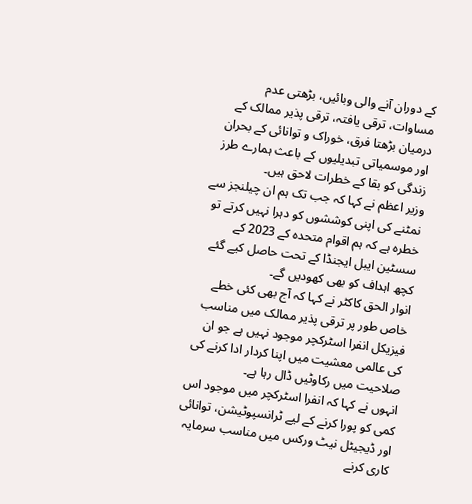کے دوران آنے والی وبائیں، بڑھتی عدم مساوات، ترقی یافتہ، ترقی پذیر ممالک کے درمیان بڑھتا فرق، خوراک و توانائی کے بحران اور موسمیاتی تبدیلیوں کے باعث ہمارے طرز زندگی کو بقا کے خطرات لاحق ہیں۔
وزیر اعظم نے کہا کہ جب تک ہم ان چیلنجز سے نمٹنے کی اپنی کوششوں کو دہرا نہیں کرتے تو خطرہ ہے کہ ہم اقوام متحدہ کے 2023 کے سسٹین ایبل ایجنڈا کے تحت حاصل کیے گئے کچھ اہداف کو بھی کھودیں گے۔
انوار الحق کاکٹر نے کہا کہ آج بھی کئی خطے خاص طور پر ترقی پذیر ممالک میں مناسب فیزیکل انفرا اسٹرکچر موجود نہیں ہے جو ان کی عالمی معشیت میں اپنا کردار ادا کرنے کی صلاحیت میں رکاوٹیں ڈال رہا ہے۔
انہوں نے کہا کہ انفرا اسٹرکچر میں موجود اس کمی کو پورا کرنے کے لیے ٹرانسپوٹیشن، توانائی اور ڈیجیٹل نیٹ ورکس میں مناسب سرمایہ کاری کرنے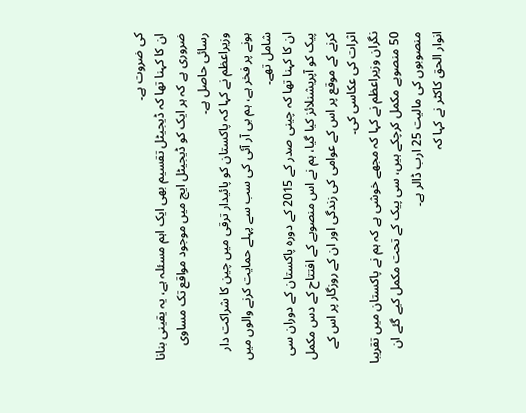کی ضروت ہے۔
ان کا کہنا تھا کہ ڈیجیٹل تقسیم بھی ایک اہم مسئلہ ہے، یہ یقینی بنانا ضروری ہے کہ ہر ایک کو ڈیجیٹل ایج میں موجود مواقع تک مساوی رسائی حاصل ہے۔
وزیراعظم نے کہا کہ پاکستان کو پائیدار ترقی میں چین کا شراکت دار ہونے پر فخر ہے، ہم بی آر آئی کی سب سے پہلے حمایت کرنے والوں میں شامل تھے۔
ان کا کہنا تھا کہ چینی صدر کے 2015 کے دورہ پاکستان کے دوران سی پیک کو آپریشنلائز کیا گیا، ہم نے اس منصوبے کے افتتاح کے دس مکمل کرنے کے موقع پر اس کے عوامی کی زندگی اور ان کے روزگار پر اس کے اثرات کی عکاسی کی۔
نگران وزیراعظم نے کہا کہ مجھے خوشی ہے کہ ہم نے پاکستان میں تقریبا 50 منصوبے مکمل کرچکے ہیں، سی پیک کے تحت مکمل کیے گئے ان منصوبوں کی مالیت 25 ارب ڈالر ہے۔
انوار الحق کاکٹر نے کہا کہ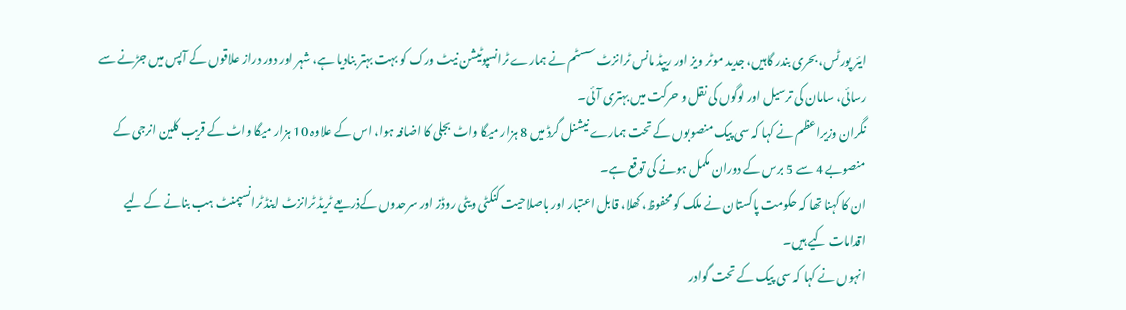ایئر پورٹس، بحری بندر گاہیں، جدید موٹر ویز اور ریپڈ مانس ٹرانزٹ سسٹم نے ہمارے ٹرانسپوٹیشن نیٹ ورک کو بہت بہتر بنادیا ہے، شہر اور دور دراز علاقوں کے آپس میں جڑنے سے رسائی، سامان کی ترسیل اور لوگوں کی نقل و حرکت میں بہتری آئی۔
نگران وزیراعظم نے کہا کہ سی پیک منصوبوں کے تحت ہمارے نیشنل گرڈ میں 8 ہزار میگا واٹ بجلی کا اضافہ ہوا، اس کے علاوہ 10 ہزار میگا واٹ کے قریب کلین انرجی کے منصوبے 4 سے 5 برس کے دوران مکمل ہونے کی توقع ہے۔
ان کا کہنا تھا کہ حکومت پاکستان نے ملک کو محفوظ، کھلا، قابل اعتبار اور باصلاحیت کنکٹی ویٹی روڈز اور سرحدوں کےذریعے ٹریڈ ٹرانزٹ اینڈ ٹرانسپمنٹ ہب بنانے کے لیے اقدامات کیے ہیں۔
انہوں نے کہا کہ سی پیک کے تحت گوادر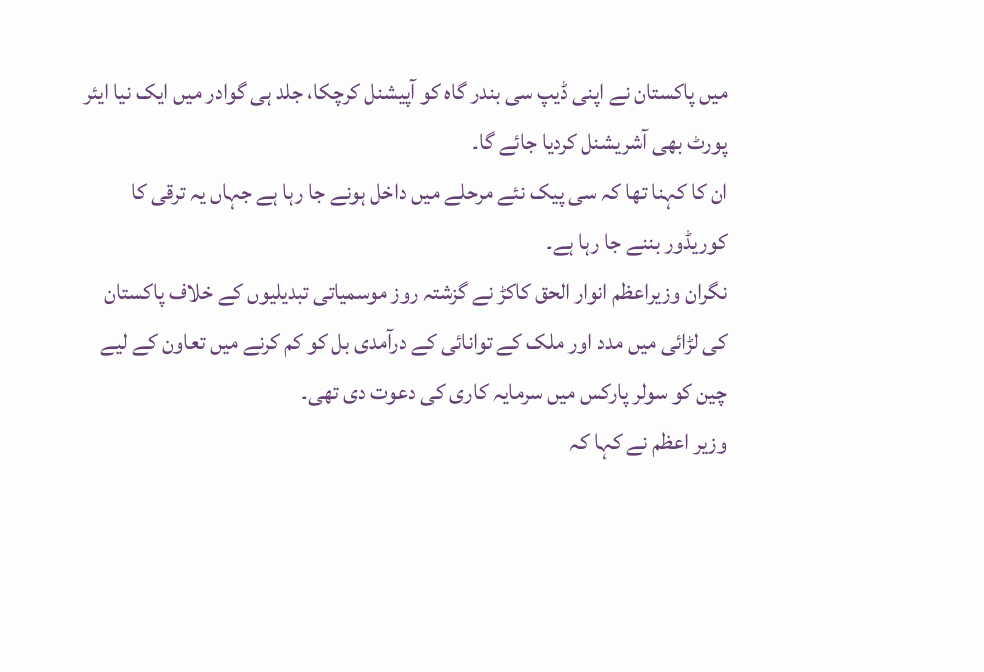میں پاکستان نے اپنی ڈیپ سی بندر گاہ کو آپیشنل کرچکا، جلد ہی گوادر میں ایک نیا ایئر پورٹ بھی آشریشنل کردیا جائے گا۔
ان کا کہنا تھا کہ سی پیک نئے مرحلے میں داخل ہونے جا رہا ہے جہاں یہ ترقی کا کوریڈور بننے جا رہا ہے۔
نگران وزیراعظم انوار الحق کاکڑ نے گزشتہ روز موسمیاتی تبدیلیوں کے خلاف پاکستان کی لڑائی میں مدد اور ملک کے توانائی کے درآمدی بل کو کم کرنے میں تعاون کے لیے چین کو سولر پارکس میں سرمایہ کاری کی دعوت دی تھی۔
وزیر اعظم نے کہا کہ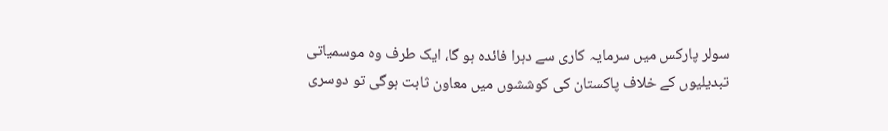سولر پارکس میں سرمایہ کاری سے دہرا فائدہ ہو گا، ایک طرف وہ موسمیاتی تبدیلیوں کے خلاف پاکستان کی کوششوں میں معاون ثابت ہوگی تو دوسری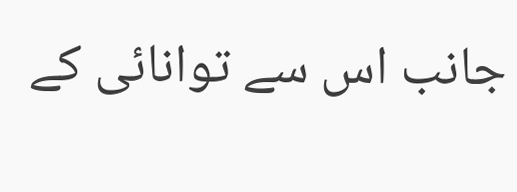جانب اس سے توانائی کے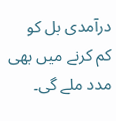درآمدی بل کو کم کرنے میں بھی مدد ملے گی۔